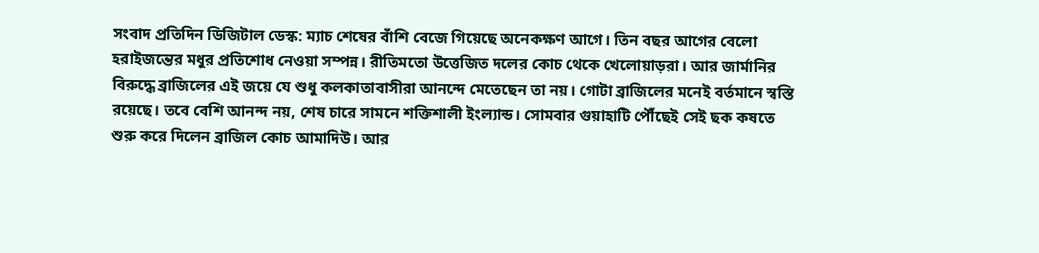সংবাদ প্রতিদিন ডিজিটাল ডেস্ক: ম্যাচ শেষের বাঁশি বেজে গিয়েছে অনেকক্ষণ আগে। তিন বছর আগের বেলো হরাইজন্তের মধুর প্রতিশোধ নেওয়া সম্পন্ন। রীতিমতো উত্তেজিত দলের কোচ থেকে খেলোয়াড়রা। আর জার্মানির বিরুদ্ধে ব্রাজিলের এই জয়ে যে শুধু কলকাতাবাসীরা আনন্দে মেতেছেন তা নয়। গোটা ব্রাজিলের মনেই বর্তমানে স্বস্তি রয়েছে। তবে বেশি আনন্দ নয়, শেষ চারে সামনে শক্তিশালী ইংল্যান্ড। সোমবার গুয়াহাটি পৌঁছেই সেই ছক কষতে শুরু করে দিলেন ব্রাজিল কোচ আমাদিউ। আর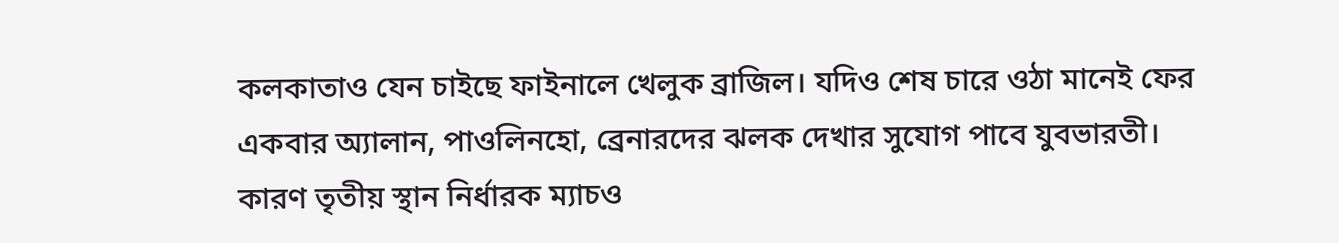কলকাতাও যেন চাইছে ফাইনালে খেলুক ব্রাজিল। যদিও শেষ চারে ওঠা মানেই ফের একবার অ্যালান, পাওলিনহো, ব্রেনারদের ঝলক দেখার সুযোগ পাবে যুবভারতী। কারণ তৃতীয় স্থান নির্ধারক ম্যাচও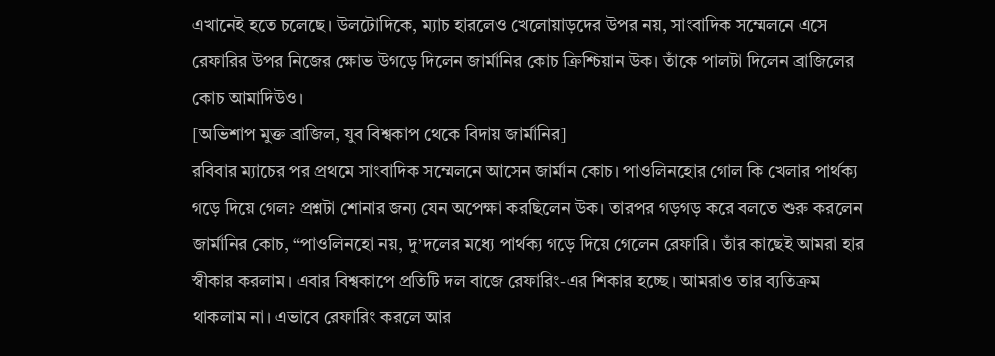এখানেই হতে চলেছে। উলটোদিকে, ম্যাচ হারলেও খেলোয়াড়দের উপর নয়, সাংবাদিক সম্মেলনে এসে রেফারির উপর নিজের ক্ষোভ উগড়ে দিলেন জার্মানির কোচ ক্রিশ্চিয়ান উক। তাঁকে পালটা দিলেন ব্রাজিলের কোচ আমাদিউও।
[অভিশাপ মুক্ত ব্রাজিল, যুব বিশ্বকাপ থেকে বিদায় জার্মানির]
রবিবার ম্যাচের পর প্রথমে সাংবাদিক সম্মেলনে আসেন জার্মান কোচ। পাওলিনহোর গোল কি খেলার পার্থক্য গড়ে দিয়ে গেল? প্রশ্নটা শোনার জন্য যেন অপেক্ষা করছিলেন উক। তারপর গড়গড় করে বলতে শুরু করলেন জার্মানির কোচ, “পাওলিনহো নয়, দু’দলের মধ্যে পার্থক্য গড়ে দিয়ে গেলেন রেফারি। তাঁর কাছেই আমরা হার স্বীকার করলাম। এবার বিশ্বকাপে প্রতিটি দল বাজে রেফারিং-এর শিকার হচ্ছে। আমরাও তার ব্যতিক্রম থাকলাম না। এভাবে রেফারিং করলে আর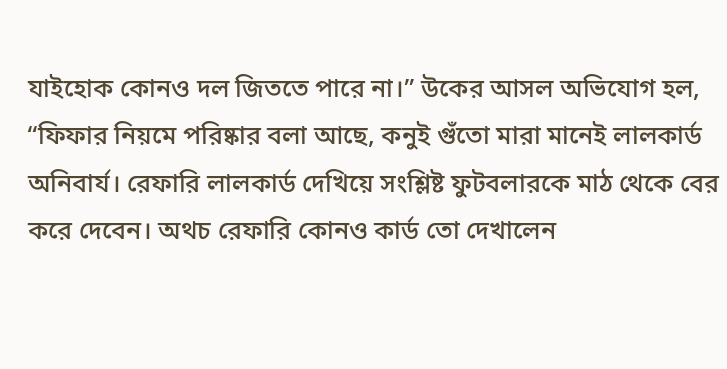যাইহোক কোনও দল জিততে পারে না।” উকের আসল অভিযোগ হল, “ফিফার নিয়মে পরিষ্কার বলা আছে, কনুই গুঁতো মারা মানেই লালকার্ড অনিবার্য। রেফারি লালকার্ড দেখিয়ে সংশ্লিষ্ট ফুটবলারকে মাঠ থেকে বের করে দেবেন। অথচ রেফারি কোনও কার্ড তো দেখালেন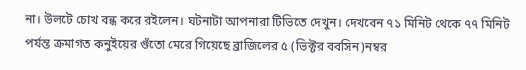না। উলটে চোখ বন্ধ করে রইলেন। ঘটনাটা আপনারা টিভিতে দেখুন। দেখবেন ৭১ মিনিট থেকে ৭৭ মিনিট পর্যন্ত ক্রমাগত কনুইয়ের গুঁতো মেরে গিয়েছে ব্রাজিলের ৫ (ভিক্টর ববসিন)নম্বর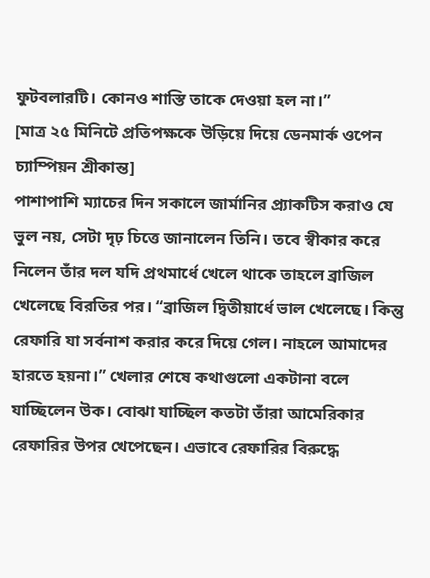ফুটবলারটি। কোনও শাস্তি তাকে দেওয়া হল না।”
[মাত্র ২৫ মিনিটে প্রতিপক্ষকে উড়িয়ে দিয়ে ডেনমার্ক ওপেন চ্যাম্পিয়ন শ্রীকান্ত]
পাশাপাশি ম্যাচের দিন সকালে জার্মানির প্র্যাকটিস করাও যে ভুল নয়, সেটা দৃঢ় চিত্তে জানালেন তিনি। তবে স্বীকার করে নিলেন তাঁর দল যদি প্রথমার্ধে খেলে থাকে তাহলে ব্রাজিল খেলেছে বিরতির পর। “ব্রাজিল দ্বিতীয়ার্ধে ভাল খেলেছে। কিন্তু রেফারি যা সর্বনাশ করার করে দিয়ে গেল। নাহলে আমাদের হারতে হয়না।” খেলার শেষে কথাগুলো একটানা বলে যাচ্ছিলেন উক। বোঝা যাচ্ছিল কতটা তাঁরা আমেরিকার রেফারির উপর খেপেছেন। এভাবে রেফারির বিরুদ্ধে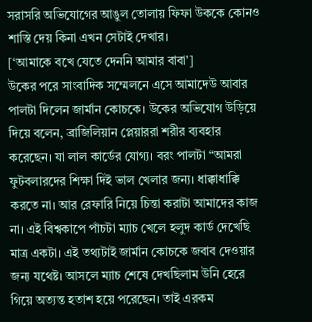সরাসরি অভিযোগের আঙুল তোলায় ফিফা উককে কোনও শাস্তি দেয় কিনা এখন সেটাই দেখার।
[‘আমাকে বখে যেতে দেননি আমার বাবা’]
উকের পরে সাংবাদিক সম্মেলনে এসে আমাদেউ আবার পালটা দিলেন জার্মান কোচকে। উকের অভিযোগ উড়িয়ে দিয়ে বলেন, ব্রাজিলিয়ান প্লেয়াররা শরীর ব্যবহার করেছেন। যা লাল কার্ডের যোগ্য। বরং পালটা “আমরা ফুটবলারদের শিক্ষা দিই ভাল খেলার জন্য। ধাক্কাধাক্কি করতে না। আর রেফারি নিয়ে চিন্তা করাটা আমাদের কাজ না। এই বিশ্বকাপে পাঁচটা ম্যাচ খেলে হলুদ কার্ড দেখেছি মাত্র একটা। এই তথ্যটাই জার্মান কোচকে জবাব দেওয়ার জন্য যথেষ্ট। আসলে ম্যাচ শেষে দেখছিলাম উনি হেরে গিয়ে অত্যন্ত হতাশ হয়ে পরেছেন। তাই এরকম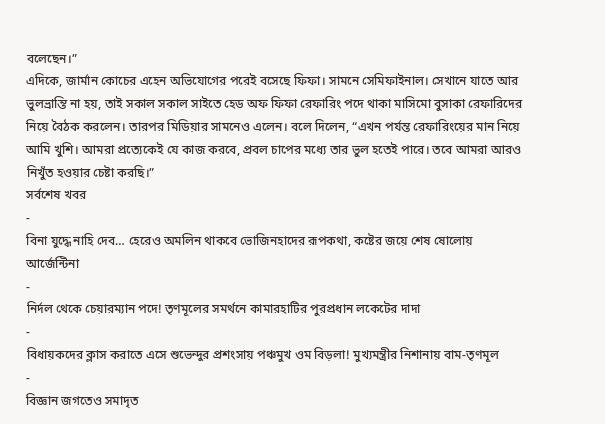বলেছেন।”
এদিকে, জার্মান কোচের এহেন অভিযোগের পরেই বসেছে ফিফা। সামনে সেমিফাইনাল। সেখানে যাতে আর ভুলভ্রান্তি না হয়, তাই সকাল সকাল সাইতে হেড অফ ফিফা রেফারিং পদে থাকা মাসিমো বুসাকা রেফারিদের নিয়ে বৈঠক করলেন। তারপর মিডিয়ার সামনেও এলেন। বলে দিলেন, “এখন পর্যন্ত রেফারিংয়ের মান নিয়ে আমি খুশি। আমরা প্রত্যেকেই যে কাজ করবে, প্রবল চাপের মধ্যে তার ভুল হতেই পারে। তবে আমরা আরও নিখুঁত হওয়ার চেষ্টা করছি।”
সর্বশেষ খবর
-
বিনা যুদ্ধে নাহি দেব… হেরেও অমলিন থাকবে ভোজিনহাদের রূপকথা, কষ্টের জয়ে শেষ ষোলোয় আর্জেন্টিনা
-
নির্দল থেকে চেয়ারম্যান পদে! তৃণমূলের সমর্থনে কামারহাটির পুরপ্রধান লকেটের দাদা
-
বিধায়কদের ক্লাস করাতে এসে শুভেন্দুর প্রশংসায় পঞ্চমুখ ওম বিড়লা! মুখ্যমন্ত্রীর নিশানায় বাম-তৃণমূল
-
বিজ্ঞান জগতেও সমাদৃত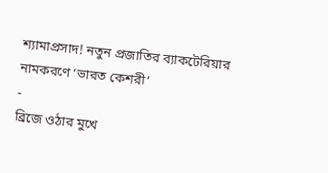শ্যামাপ্রসাদ! নতুন প্রজাতির ব্যাকটেরিয়ার নামকরণে ‘ভারত কেশরী’
-
ব্রিজে ওঠার মুখে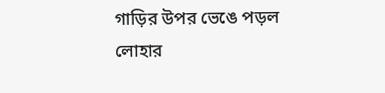গাড়ির উপর ভেঙে পড়ল লোহার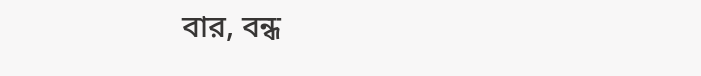বার, বন্ধ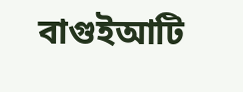বাগুইআটি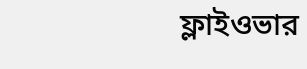ফ্লাইওভার